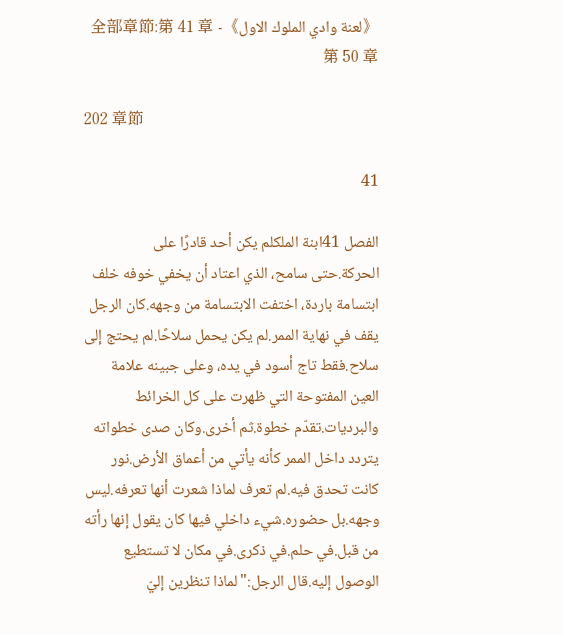《لعنة وادي الملوك الاول》全部章節:第 41 章 - 第 50 章

202 章節

41

الفصل 41ابنة الملكلم يكن أحد قادرًا على الحركة.حتى سامح، الذي اعتاد أن يخفي خوفه خلف ابتسامة باردة، اختفت الابتسامة من وجهه.كان الرجل يقف في نهاية الممر.لم يكن يحمل سلاحًا.لم يحتج إلى سلاح.فقط تاج أسود في يده، وعلى جبينه علامة العين المفتوحة التي ظهرت على كل الخرائط والبرديات.تقدّم خطوة.ثم أخرى.وكان صدى خطواته يتردد داخل الممر كأنه يأتي من أعماق الأرض.نور كانت تحدق فيه.لم تعرف لماذا شعرت أنها تعرفه.ليس وجهه.بل حضوره.شيء داخلي فيها كان يقول إنها رأته من قبل.في حلم.في ذكرى.في مكان لا تستطيع الوصول إليه.قال الرجل:"لماذا تنظرين إليّ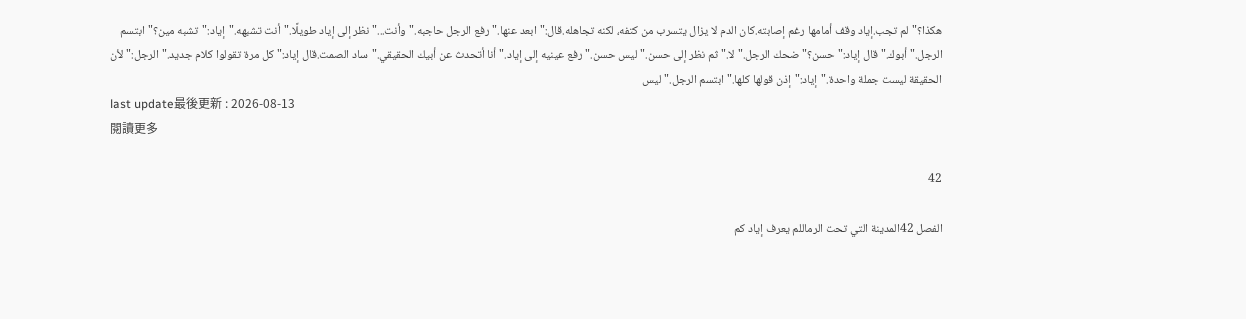هكذا؟"لم تجب.إياد وقف أمامها رغم إصابته.كان الدم لا يزال يتسرب من كتفه، لكنه تجاهله.قال:"ابعد عنها."رفع الرجل حاجبه."وأنت..."نظر إلى إياد طويلًا."أنت تشبهه."إياد:"تشبه مين؟"ابتسم الرجل."أبوك."قال إياد:"حسن؟"ضحك الرجل."لا."ثم نظر إلى حسن."ليس حسن."رفع عينيه إلى إياد."أنا أتحدث عن أبيك الحقيقي."ساد الصمت.قال إياد:"كل مرة تقولوا كلام جديد."الرجل:"لأن الحقيقة ليست جملة واحدة."إياد:"إذن قولها كلها."ابتسم الرجل."ليس
last update最後更新 : 2026-08-13
閱讀更多

42

الفصل 42المدينة التي تحت الرماللم يعرف إياد كم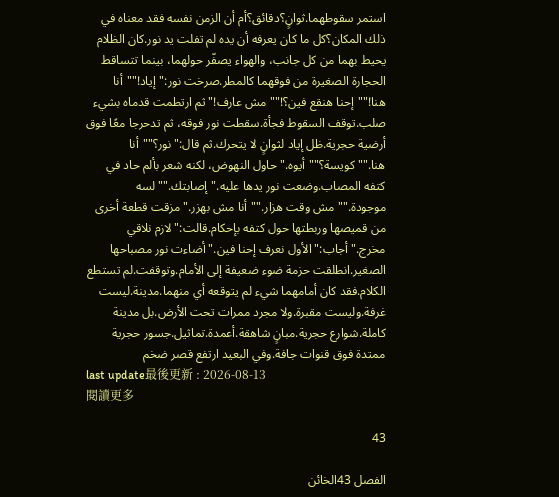استمر سقوطهما.ثوانٍ؟دقائق؟أم أن الزمن نفسه فقد معناه في ذلك المكان؟كل ما كان يعرفه أن يده لم تفلت يد نور.كان الظلام يحيط بهما من كل جانب، والهواء يصفّر حولهما، بينما تتساقط الحجارة الصغيرة من فوقهما كالمطر.صرخت نور:"إياد!""أنا هنا!""إحنا هنقع فين؟!""مش عارف!"ثم ارتطمت قدماه بشيء صلب.توقف السقوط فجأة.سقطت نور فوقه، ثم تدحرجا معًا فوق أرضية حجرية.ظل إياد لثوانٍ لا يتحرك.ثم قال:"نور؟""أنا هنا.""كويسة؟""أيوه."حاول النهوض، لكنه شعر بألم حاد في كتفه المصاب.وضعت نور يدها عليه."إصابتك.""لسه موجودة.""مش وقت هزار.""أنا مش بهزر."مزقت قطعة أخرى من قميصها وربطتها حول كتفه بإحكام.قالت:"لازم نلاقي مخرج."أجاب:"الأول نعرف إحنا فين."أضاءت نور مصباحها الصغير.انطلقت حزمة ضوء ضعيفة إلى الأمام.وتوقفت.لم تستطع الكلام.فقد كان أمامهما شيء لم يتوقعه أي منهما.مدينة.ليست غرفة.وليست مقبرة.ولا مجرد ممرات تحت الأرض.بل مدينة كاملة.شوارع حجرية.مبانٍ شاهقة.أعمدة.تماثيل.جسور حجرية ممتدة فوق قنوات جافة.وفي البعيد ارتفع قصر ضخم
last update最後更新 : 2026-08-13
閱讀更多

43

الفصل 43الخائن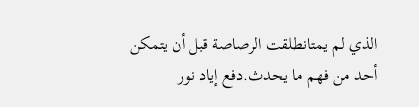الذي لم يمتانطلقت الرصاصة قبل أن يتمكن أحد من فهم ما يحدث.دفع إياد نور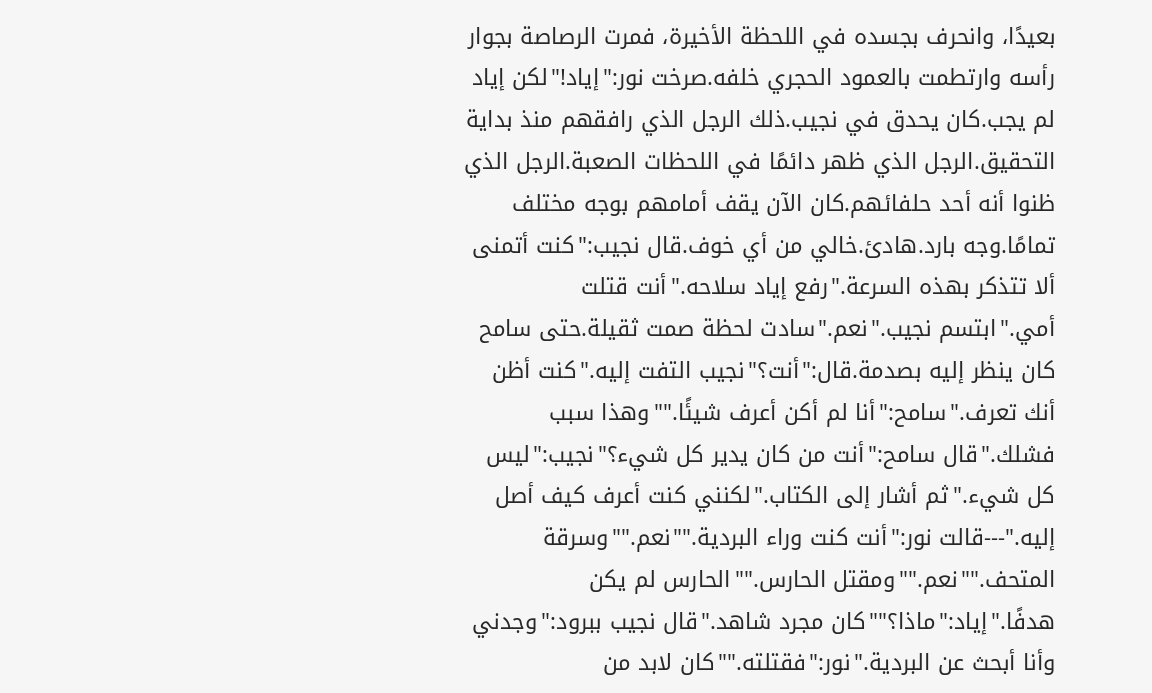بعيدًا، وانحرف بجسده في اللحظة الأخيرة، فمرت الرصاصة بجوار رأسه وارتطمت بالعمود الحجري خلفه.صرخت نور:"إياد!"لكن إياد لم يجب.كان يحدق في نجيب.ذلك الرجل الذي رافقهم منذ بداية التحقيق.الرجل الذي ظهر دائمًا في اللحظات الصعبة.الرجل الذي ظنوا أنه أحد حلفائهم.كان الآن يقف أمامهم بوجه مختلف تمامًا.وجه بارد.هادئ.خالي من أي خوف.قال نجيب:"كنت أتمنى ألا تتذكر بهذه السرعة."رفع إياد سلاحه."أنت قتلت أمي."ابتسم نجيب."نعم."سادت لحظة صمت ثقيلة.حتى سامح كان ينظر إليه بصدمة.قال:"أنت؟"نجيب التفت إليه."كنت أظن أنك تعرف."سامح:"أنا لم أكن أعرف شيئًا.""وهذا سبب فشلك."قال سامح:"أنت من كان يدير كل شيء؟"نجيب:"ليس كل شيء."ثم أشار إلى الكتاب."لكنني كنت أعرف كيف أصل إليه."---قالت نور:"أنت كنت وراء البردية.""نعم.""وسرقة المتحف.""نعم.""ومقتل الحارس.""الحارس لم يكن هدفًا."إياد:"ماذا؟""كان مجرد شاهد."قال نجيب ببرود:"وجدني وأنا أبحث عن البردية."نور:"فقتلته.""كان لابد من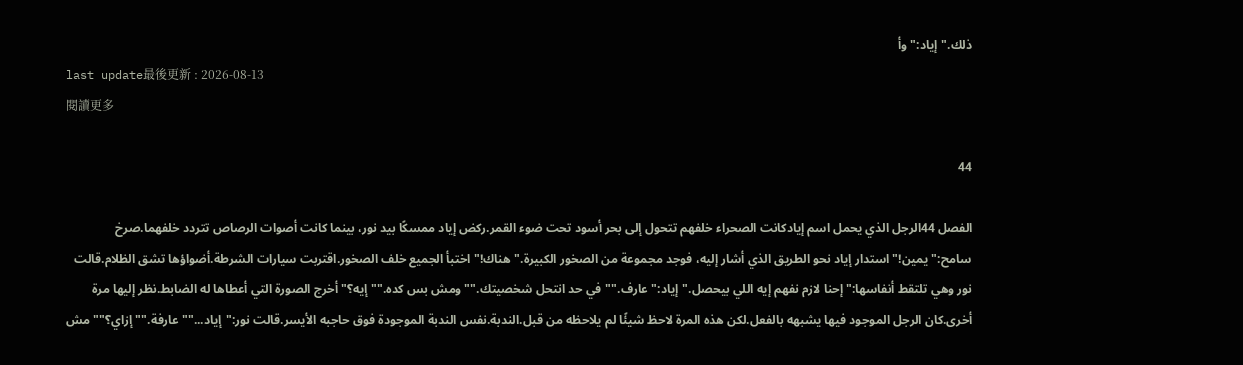ذلك."إياد:"وأ
last update最後更新 : 2026-08-13
閱讀更多

44

الفصل 44الرجل الذي يحمل اسم إيادكانت الصحراء خلفهم تتحول إلى بحر أسود تحت ضوء القمر.ركض إياد ممسكًا بيد نور، بينما كانت أصوات الرصاص تتردد خلفهما.صرخ سامح:"يمين!"استدار إياد نحو الطريق الذي أشار إليه، فوجد مجموعة من الصخور الكبيرة."هناك!"اختبأ الجميع خلف الصخور.اقتربت سيارات الشرطة.أضواؤها تشق الظلام.قالت نور وهي تلتقط أنفاسها:"إحنا لازم نفهم إيه اللي بيحصل."إياد:"عارف.""في حد انتحل شخصيتك.""ومش بس كده.""إيه؟"أخرج الصورة التي أعطاها له الضابط.نظر إليها مرة أخرى.كان الرجل الموجود فيها يشبهه بالفعل.لكن هذه المرة لاحظ شيئًا لم يلاحظه من قبل.الندبة.نفس الندبة الموجودة فوق حاجبه الأيسر.قالت نور:"إياد...""عارفة.""إزاي؟""مش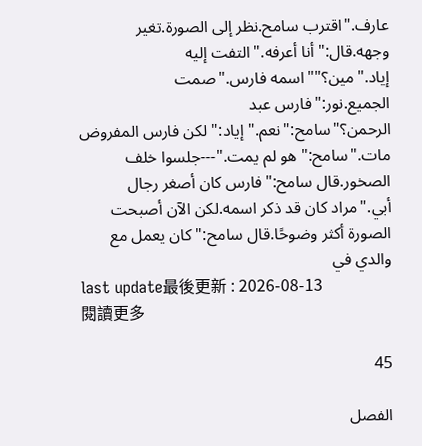عارف."اقترب سامح.نظر إلى الصورة.تغير وجهه.قال:"أنا أعرفه."التفت إليه إياد."مين؟""اسمه فارس."صمت الجميع.نور:"فارس عبد الرحمن؟"سامح:"نعم."إياد:"لكن فارس المفروض مات."سامح:"هو لم يمت."---جلسوا خلف الصخور.قال سامح:"فارس كان أصغر رجال أبي."مراد كان قد ذكر اسمه.لكن الآن أصبحت الصورة أكثر وضوحًا.قال سامح:"كان يعمل مع والدي في
last update最後更新 : 2026-08-13
閱讀更多

45

الفصل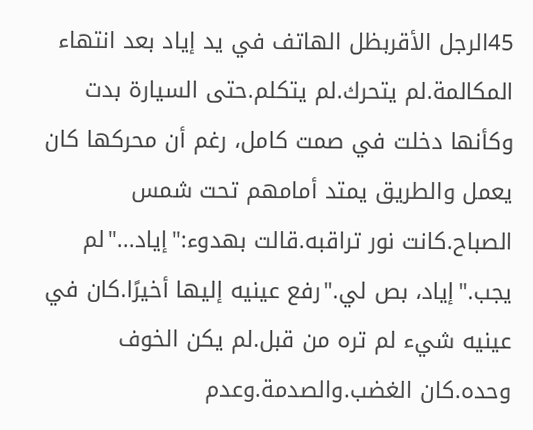45الرجل الأقربظل الهاتف في يد إياد بعد انتهاء المكالمة.لم يتحرك.لم يتكلم.حتى السيارة بدت وكأنها دخلت في صمت كامل، رغم أن محركها كان يعمل والطريق يمتد أمامهم تحت شمس الصباح.كانت نور تراقبه.قالت بهدوء:"إياد..."لم يجب."إياد، بص لي."رفع عينيه إليها أخيرًا.كان في عينيه شيء لم تره من قبل.لم يكن الخوف وحده.كان الغضب.والصدمة.وعدم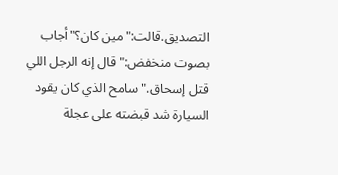التصديق.قالت:"مين كان؟"أجاب بصوت منخفض:"قال إنه الرجل اللي قتل إسحاق."سامح الذي كان يقود السيارة شد قبضته على عجلة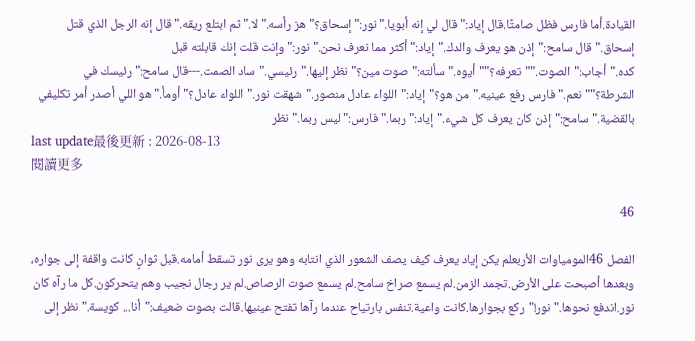القيادة.أما فارس فظل صامتًا.قال إياد:"قال لي إنه أبويا."نور:"إسحاق؟"هز رأسه."لا."ثم ابتلع ريقه."قال إنه الرجل الذي قتل إسحاق."قال سامح:"إذن هو يعرف والدك."إياد:"أكثر مما نعرف نحن."نور:"وإنت قلت إنك قابلته قبل كده."أجاب:"الصوت.""تعرفه؟""أيوه."سألته:"صوت مين؟"نظر إليها."رئيسي."ساد الصمت.---قال سامح:"رئيسك في الشرطة؟""نعم."فارس رفع عينيه."من هو؟"إياد:"اللواء عادل منصور."شهقت نور."اللواء عادل؟"أومأ."هو اللي أصدر أمر تكليفي بالقضية."سامح:"إذن كان يعرف كل شيء."إياد:"ربما."فارس:"ليس ربما."نظر
last update最後更新 : 2026-08-13
閱讀更多

46

الفصل 46المومياوات الأربعلم يكن إياد يعرف كيف يصف الشعور الذي انتابه وهو يرى نور تسقط أمامه.قبل ثوانٍ كانت واقفة إلى جواره، وبعدها أصبحت على الأرض.تجمد الزمن.لم يسمع صراخ سامح.لم يسمع صوت الرصاص.لم ير رجال نجيب وهم يتحركون.كل ما رآه كان نور.اندفع نحوها."نور!"ركع بجوارها.كانت واعية.تنفس بارتياح عندما رآها تفتح عينيها.قالت بصوت ضعيف:"أنا... كويسة."نظر إلى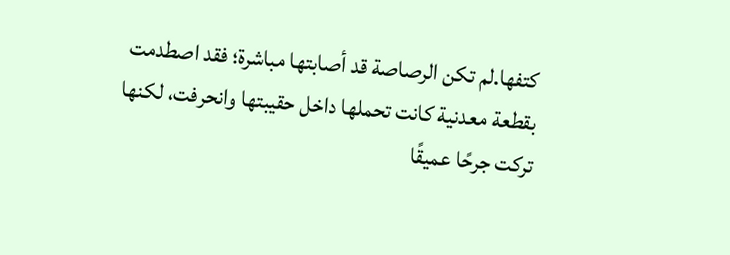كتفها.لم تكن الرصاصة قد أصابتها مباشرة؛ فقد اصطدمت بقطعة معدنية كانت تحملها داخل حقيبتها وانحرفت، لكنها تركت جرحًا عميقًا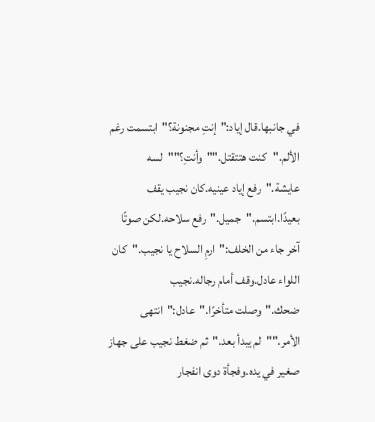في جانبها.قال إياد:"إنتِ مجنونة؟"ابتسمت رغم الألم."كنت هتتقتل.""وأنتِ؟""لسه عايشة."رفع إياد عينيه.كان نجيب يقف بعيدًا.ابتسم."جميل."رفع سلاحه.لكن صوتًا آخر جاء من الخلف:"ارمِ السلاح يا نجيب."كان اللواء عادل.وقف أمام رجاله.نجيب ضحك."وصلت متأخرًا."عادل:"انتهى الأمر.""لم يبدأ بعد."ثم ضغط نجيب على جهاز صغير في يده.وفجأة دوى انفجار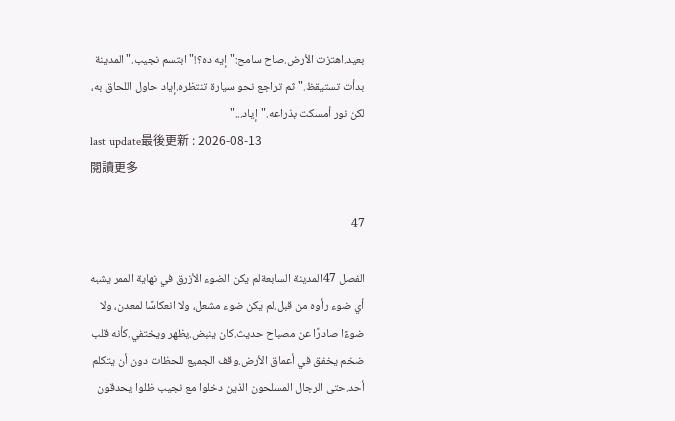بعيد.اهتزت الأرض.صاح سامح:"إيه ده؟!"ابتسم نجيب."المدينة بدأت تستيقظ."ثم تراجع نحو سيارة تنتظره.إياد حاول اللحاق به، لكن نور أمسكت بذراعه."إياد..."
last update最後更新 : 2026-08-13
閱讀更多

47

الفصل 47المدينة السابعةلم يكن الضوء الأزرق في نهاية الممر يشبه أي ضوء رأوه من قبل.لم يكن ضوء مشعل، ولا انعكاسًا لمعدن، ولا ضوءًا صادرًا عن مصباح حديث.كان ينبض.يظهر ويختفي.كأنه قلب ضخم يخفق في أعماق الأرض.وقف الجميع للحظات دون أن يتكلم أحد.حتى الرجال المسلحون الذين دخلوا مع نجيب ظلوا يحدقون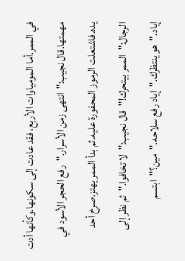في الممر.أما المومياوات الأربع، فقد عادت إلى سكونها.وكأنها أدت مهمتها.قال نجيب:"انتهى زمن الأسرار."رفع الحجر الأسود في يده.فاشتعلت الرموز المحفورة عليه.ثم بدأ الممر يهتز.صرخ أحد الرجال:"الممر بيتحرك!"قال نجيب:"لا تخافوا."ثم نظر إلى إياد."هو ينتظرك."إياد رفع سلاحه."مين؟"ابتسم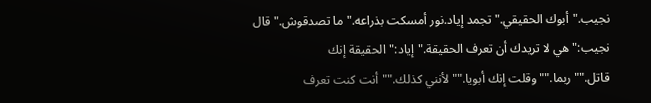نجيب."أبوك الحقيقي."تجمد إياد.نور أمسكت بذراعه."ما تصدقوش."قال نجيب:"هي لا تريدك أن تعرف الحقيقة."إياد:"الحقيقة إنك قاتل.""ربما.""وقلت إنك أبويا.""لأنني كذلك.""أنت كنت تعرف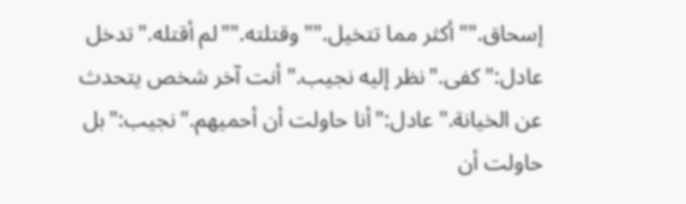إسحاق.""أكثر مما تتخيل.""وقتلته.""لم أقتله."تدخل عادل:"كفى."نظر إليه نجيب."أنت آخر شخص يتحدث عن الخيانة."عادل:"أنا حاولت أن أحميهم."نجيب:"بل حاولت أن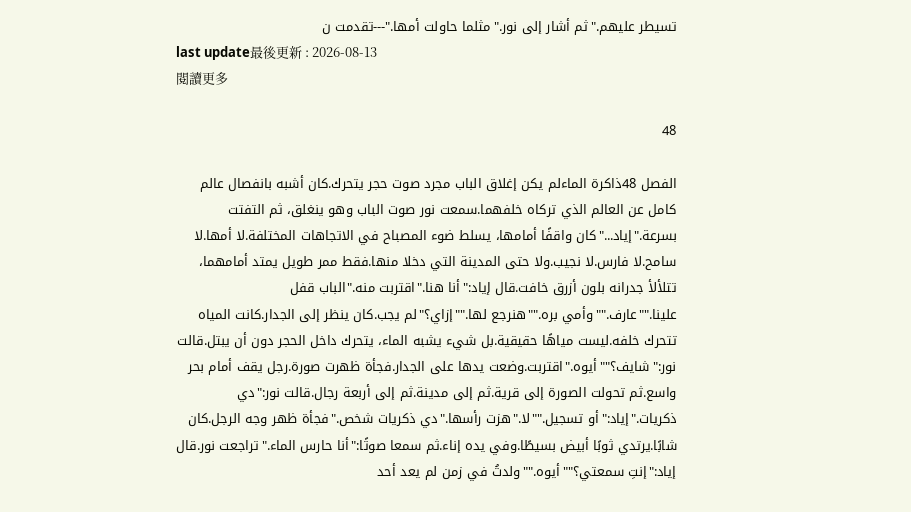تسيطر عليهم."ثم أشار إلى نور."مثلما حاولت أمها."---تقدمت ن
last update最後更新 : 2026-08-13
閱讀更多

48

الفصل 48ذاكرة الماءلم يكن إغلاق الباب مجرد صوت حجر يتحرك.كان أشبه بانفصال عالم كامل عن العالم الذي تركاه خلفهما.سمعت نور صوت الباب وهو ينغلق، ثم التفتت بسرعة."إياد..."كان واقفًا أمامها، يسلط ضوء المصباح في الاتجاهات المختلفة.لا أمها.لا سامح.لا فارس.لا نجيب.ولا حتى المدينة التي دخلا منها.فقط ممر طويل يمتد أمامهما، تتلألأ جدرانه بلون أزرق خافت.قال إياد:"أنا هنا."اقتربت منه."الباب قفل علينا.""عارف.""وأمي بره.""هنرجع لها.""إزاي؟"لم يجب.كان ينظر إلى الجدار.كانت المياه تتحرك خلفه.ليست مياهًا حقيقية.بل شيء يشبه الماء، يتحرك داخل الحجر دون أن يبتل.قالت نور:"شايف؟""أيوه."اقتربت.وضعت يدها على الجدار.فجأة ظهرت صورة.رجل يقف أمام بحر واسع.ثم تحولت الصورة إلى قرية.ثم إلى مدينة.ثم إلى أربعة رجال.قالت نور:"دي ذكريات."إياد:"أو تسجيل.""لا."هزت رأسها."دي ذكريات شخص."فجأة ظهر وجه الرجل.كان شابًا.يرتدي ثوبًا أبيض بسيطًا.وفي يده إناء.ثم سمعا صوتًا:"أنا حارس الماء."تراجعت نور.قال إياد:"إنتِ سمعتي؟""أيوه.""ولدتُ في زمن لم يعد أحد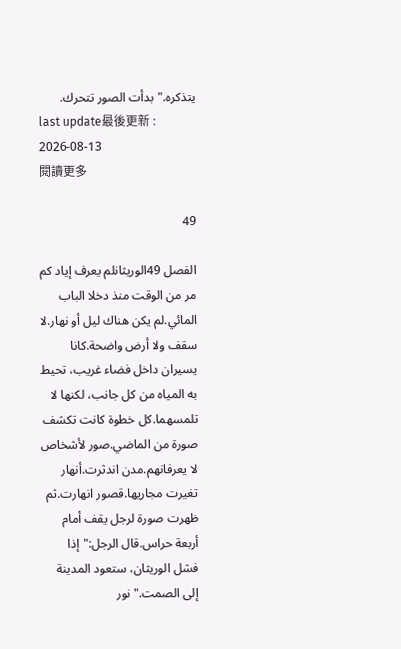يتذكره."بدأت الصور تتحرك.
last update最後更新 : 2026-08-13
閱讀更多

49

الفصل 49الوريثانلم يعرف إياد كم مر من الوقت منذ دخلا الباب المائي.لم يكن هناك ليل أو نهار.لا سقف ولا أرض واضحة.كانا يسيران داخل فضاء غريب، تحيط به المياه من كل جانب، لكنها لا تلمسهما.كل خطوة كانت تكشف صورة من الماضي.صور لأشخاص لا يعرفانهم.مدن اندثرت.أنهار تغيرت مجاريها.قصور انهارت.ثم ظهرت صورة لرجل يقف أمام أربعة حراس.قال الرجل:"إذا فشل الوريثان، ستعود المدينة إلى الصمت."نور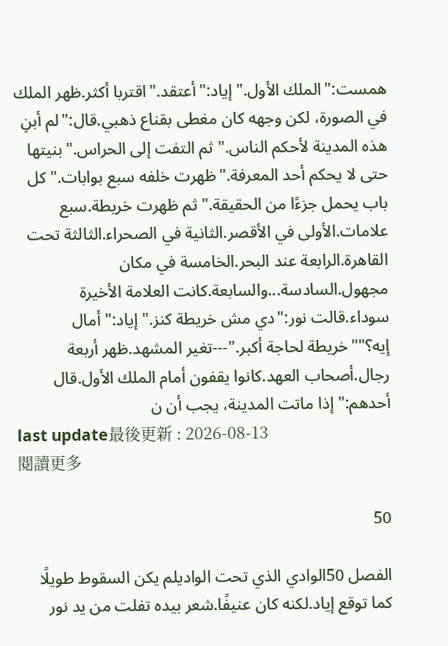همست:"الملك الأول."إياد:"أعتقد."اقتربا أكثر.ظهر الملك في الصورة، لكن وجهه كان مغطى بقناع ذهبي.قال:"لم أبنِ هذه المدينة لأحكم الناس."ثم التفت إلى الحراس."بنيتها حتى لا يحكم أحد المعرفة."ظهرت خلفه سبع بوابات."كل باب يحمل جزءًا من الحقيقة."ثم ظهرت خريطة.سبع علامات.الأولى في الأقصر.الثانية في الصحراء.الثالثة تحت القاهرة.الرابعة عند البحر.الخامسة في مكان مجهول.السادسة...والسابعة.كانت العلامة الأخيرة سوداء.قالت نور:"دي مش خريطة كنز."إياد:"أمال إيه؟""خريطة لحاجة أكبر."---تغير المشهد.ظهر أربعة رجال.أصحاب العهد.كانوا يقفون أمام الملك الأول.قال أحدهم:"إذا ماتت المدينة، يجب أن ن
last update最後更新 : 2026-08-13
閱讀更多

50

الفصل 50الوادي الذي تحت الواديلم يكن السقوط طويلًا كما توقع إياد.لكنه كان عنيفًا.شعر بيده تفلت من يد نور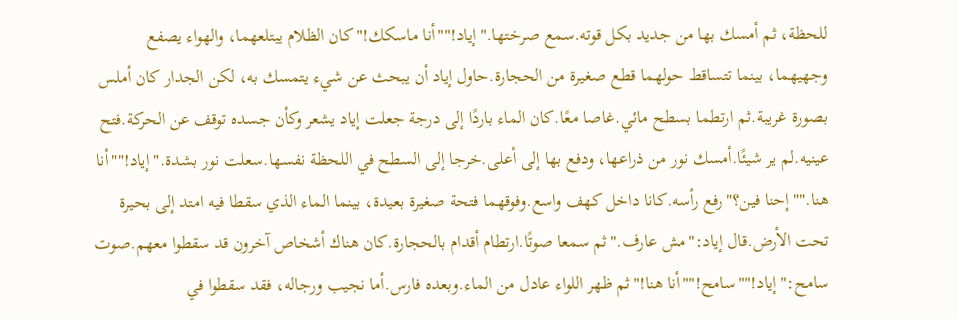للحظة، ثم أمسك بها من جديد بكل قوته.سمع صرختها."إياد!""أنا ماسكك!"كان الظلام يبتلعهما، والهواء يصفع وجهيهما، بينما تتساقط حولهما قطع صغيرة من الحجارة.حاول إياد أن يبحث عن شيء يتمسك به، لكن الجدار كان أملس بصورة غريبة.ثم ارتطما بسطح مائي.غاصا معًا.كان الماء باردًا إلى درجة جعلت إياد يشعر وكأن جسده توقف عن الحركة.فتح عينيه.لم ير شيئًا.أمسك نور من ذراعها، ودفع بها إلى أعلى.خرجا إلى السطح في اللحظة نفسها.سعلت نور بشدة."إياد!""أنا هنا.""إحنا فين؟"رفع رأسه.كانا داخل كهف واسع.وفوقهما فتحة صغيرة بعيدة، بينما الماء الذي سقطا فيه امتد إلى بحيرة تحت الأرض.قال إياد:"مش عارف."ثم سمعا صوتًا.ارتطام أقدام بالحجارة.كان هناك أشخاص آخرون قد سقطوا معهم.صوت سامح:"إياد!""سامح!""أنا هنا!"ثم ظهر اللواء عادل من الماء.وبعده فارس.أما نجيب ورجاله، فقد سقطوا في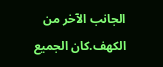الجانب الآخر من الكهف.كان الجميع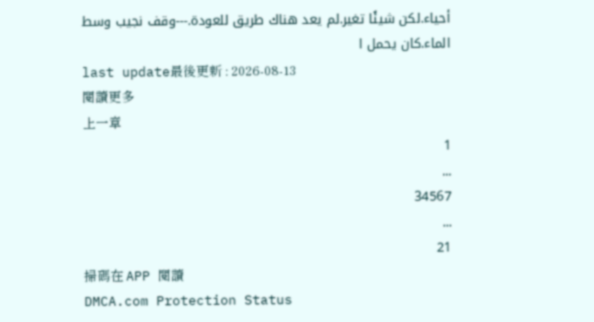أحياء.لكن شيئًا تغير.لم يعد هناك طريق للعودة.---وقف نجيب وسط الماء.كان يحمل ا
last update最後更新 : 2026-08-13
閱讀更多
上一章
1
...
34567
...
21
掃碼在 APP 閱讀
DMCA.com Protection Status